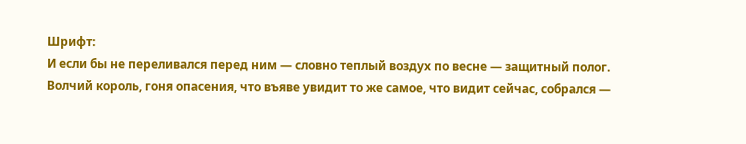Шрифт:
И если бы не переливался перед ним — словно теплый воздух по весне — защитный полог.
Волчий король, гоня опасения, что въяве увидит то же самое, что видит сейчас, собрался —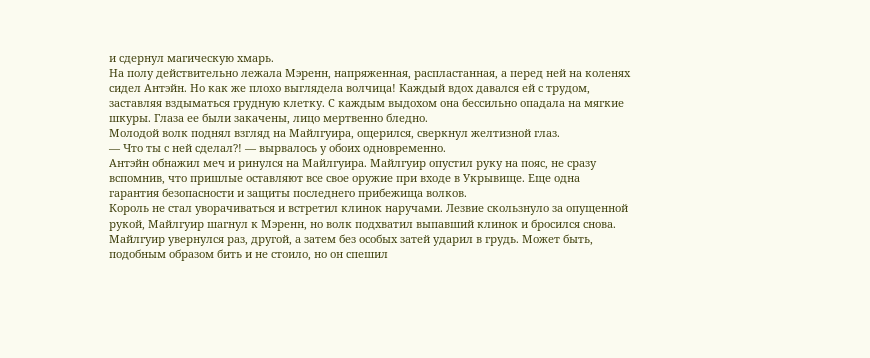и сдернул магическую хмарь.
На полу действительно лежала Мэренн, напряженная, распластанная, а перед ней на коленях сидел Антэйн. Но как же плохо выглядела волчица! Каждый вдох давался ей с трудом, заставляя вздыматься грудную клетку. С каждым выдохом она бессильно опадала на мягкие шкуры. Глаза ее были закачены, лицо мертвенно бледно.
Молодой волк поднял взгляд на Майлгуира, ощерился, сверкнул желтизной глаз.
— Что ты с ней сделал?! — вырвалось у обоих одновременно.
Антэйн обнажил меч и ринулся на Майлгуира. Майлгуир опустил руку на пояс, не сразу вспомнив, что пришлые оставляют все свое оружие при входе в Укрывище. Еще одна гарантия безопасности и защиты последнего прибежища волков.
Король не стал уворачиваться и встретил клинок наручами. Лезвие скользнуло за опущенной рукой, Майлгуир шагнул к Мэренн, но волк подхватил выпавший клинок и бросился снова.
Майлгуир увернулся раз, другой, а затем без особых затей ударил в грудь. Может быть, подобным образом бить и не стоило, но он спешил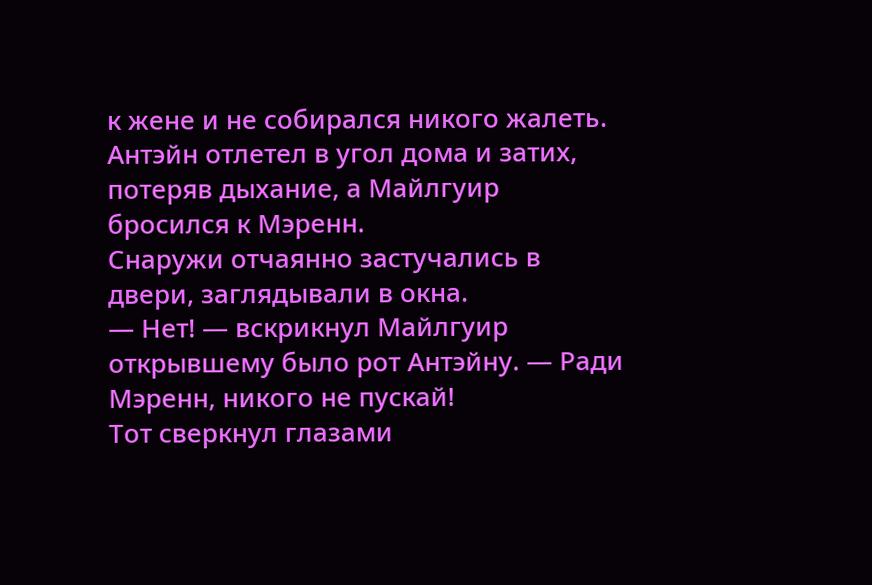к жене и не собирался никого жалеть. Антэйн отлетел в угол дома и затих, потеряв дыхание, а Майлгуир бросился к Мэренн.
Снаружи отчаянно застучались в двери, заглядывали в окна.
— Нет! — вскрикнул Майлгуир открывшему было рот Антэйну. — Ради Мэренн, никого не пускай!
Тот сверкнул глазами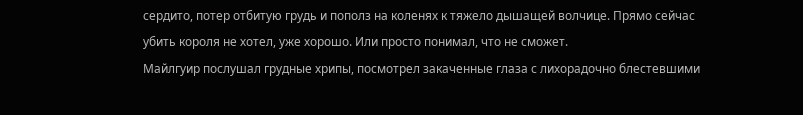сердито, потер отбитую грудь и пополз на коленях к тяжело дышащей волчице. Прямо сейчас убить короля не хотел, уже хорошо. Или просто понимал, что не сможет.
Майлгуир послушал грудные хрипы, посмотрел закаченные глаза с лихорадочно блестевшими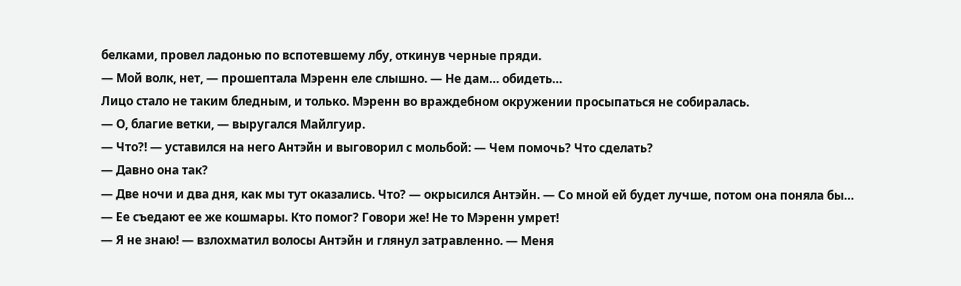белками, провел ладонью по вспотевшему лбу, откинув черные пряди.
— Мой волк, нет, — прошептала Мэренн еле слышно. — Не дам… обидеть…
Лицо стало не таким бледным, и только. Мэренн во враждебном окружении просыпаться не собиралась.
— О, благие ветки, — выругался Майлгуир.
— Что?! — уставился на него Антэйн и выговорил с мольбой: — Чем помочь? Что сделать?
— Давно она так?
— Две ночи и два дня, как мы тут оказались. Что? — окрысился Антэйн. — Со мной ей будет лучше, потом она поняла бы…
— Ее съедают ее же кошмары. Кто помог? Говори же! Не то Мэренн умрет!
— Я не знаю! — взлохматил волосы Антэйн и глянул затравленно. — Меня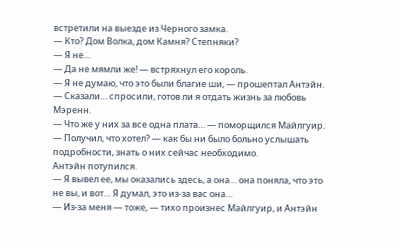встретили на выезде из Черного замка.
— Кто? Дом Волка, дом Камня? Степняки?
— Я не…
— Да не мямли же! — встряхнул его король.
— Я не думаю, что это были благие ши, — прошептал Антэйн. — Сказали… спросили, готов ли я отдать жизнь за любовь Мэренн.
— Что же у них за все одна плата… — поморщился Майлгуир. — Получил, что хотел? — как бы ни было больно услышать подробности, знать о них сейчас необходимо.
Антэйн потупился.
— Я вывел ее, мы оказались здесь, а она… она поняла, что это не вы, и вот… Я думал, это из-за вас она…
— Из-за меня — тоже, — тихо произнес Майлгуир, и Антэйн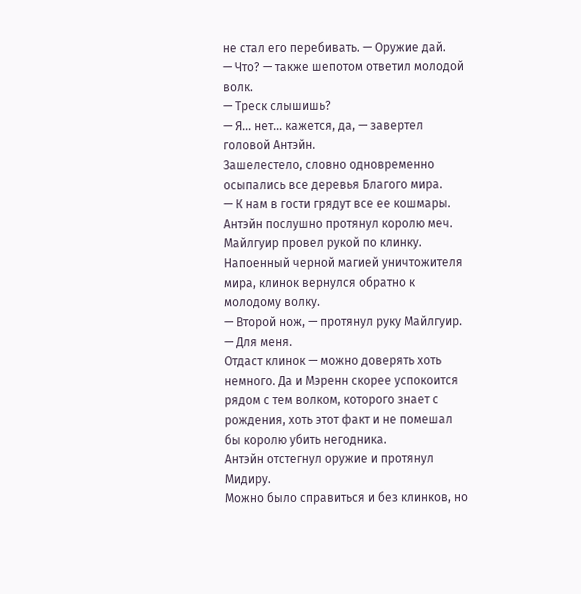не стал его перебивать. — Оружие дай.
— Что? — также шепотом ответил молодой волк.
— Треск слышишь?
— Я… нет… кажется, да, — завертел головой Антэйн.
Зашелестело, словно одновременно осыпались все деревья Благого мира.
— К нам в гости грядут все ее кошмары.
Антэйн послушно протянул королю меч. Майлгуир провел рукой по клинку. Напоенный черной магией уничтожителя мира, клинок вернулся обратно к молодому волку.
— Второй нож, — протянул руку Майлгуир. — Для меня.
Отдаст клинок — можно доверять хоть немного. Да и Мэренн скорее успокоится рядом с тем волком, которого знает с рождения, хоть этот факт и не помешал бы королю убить негодника.
Антэйн отстегнул оружие и протянул Мидиру.
Можно было справиться и без клинков, но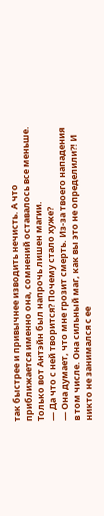так быстрее и привычнее изводить нечисть. А что приближается именно она, сомнений оставалось все меньше. Только вот Антэйн был напрочь лишен магии.
— Да что с ней творится? Почему стало хуже?
— Она думает, что мне грозит смерть. Из-за твоего нападения в том числе. Она сильный маг, как вы это не определили?! И никто не занимался с ее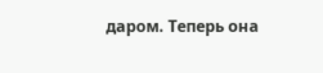даром. Теперь она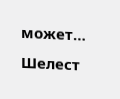может…
Шелест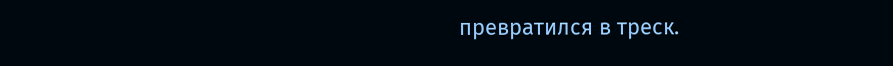превратился в треск.